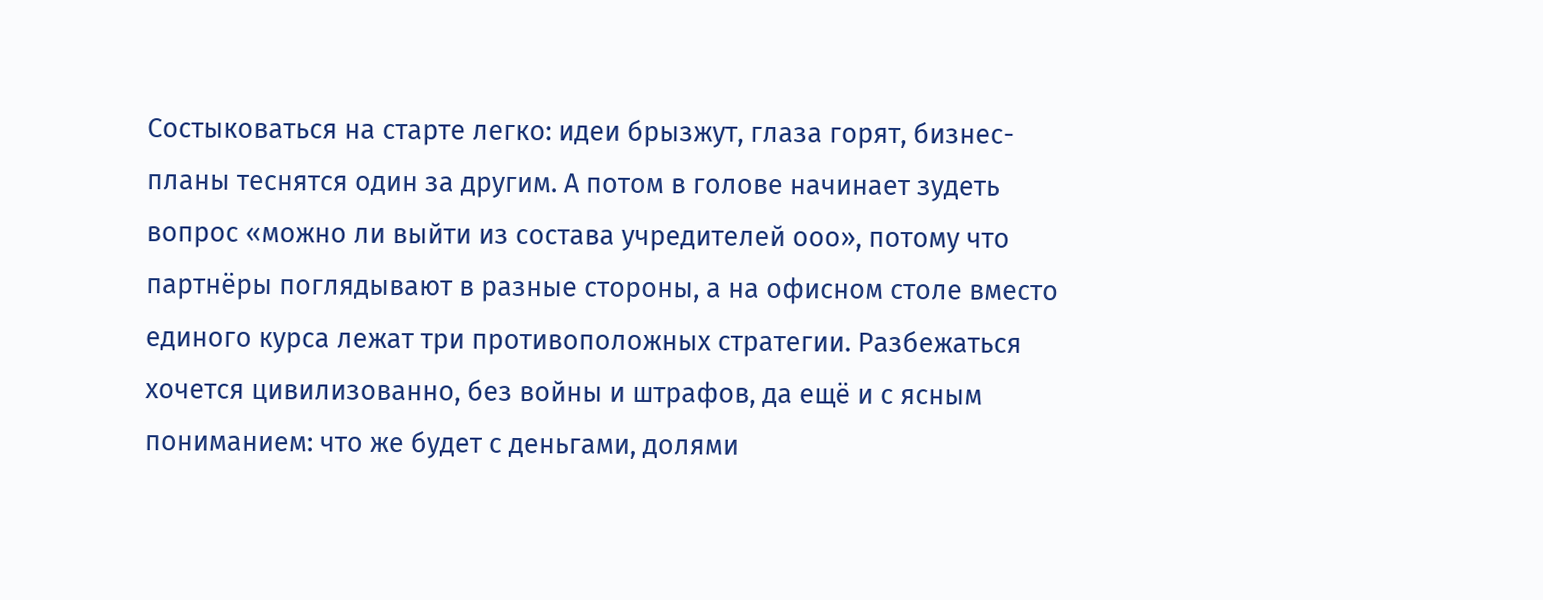Состыковаться на старте легко: идеи брызжут, глаза горят, бизнес-планы теснятся один за другим. А потом в голове начинает зудеть вопрос «можно ли выйти из состава учредителей ооо», потому что партнёры поглядывают в разные стороны, а на офисном столе вместо единого курса лежат три противоположных стратегии. Разбежаться хочется цивилизованно, без войны и штрафов, да ещё и с ясным пониманием: что же будет с деньгами, долями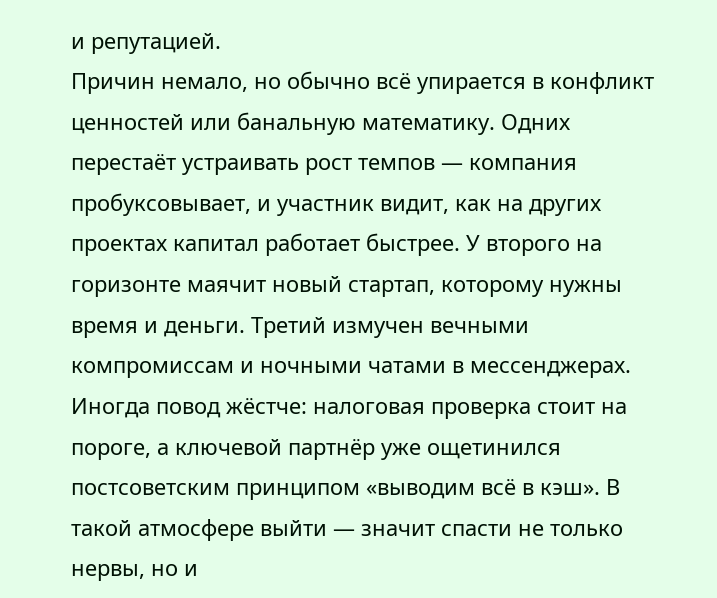и репутацией.
Причин немало, но обычно всё упирается в конфликт ценностей или банальную математику. Одних перестаёт устраивать рост темпов — компания пробуксовывает, и участник видит, как на других проектах капитал работает быстрее. У второго на горизонте маячит новый стартап, которому нужны время и деньги. Третий измучен вечными компромиссам и ночными чатами в мессенджерах.
Иногда повод жёстче: налоговая проверка стоит на пороге, а ключевой партнёр уже ощетинился постсоветским принципом «выводим всё в кэш». В такой атмосфере выйти — значит спасти не только нервы, но и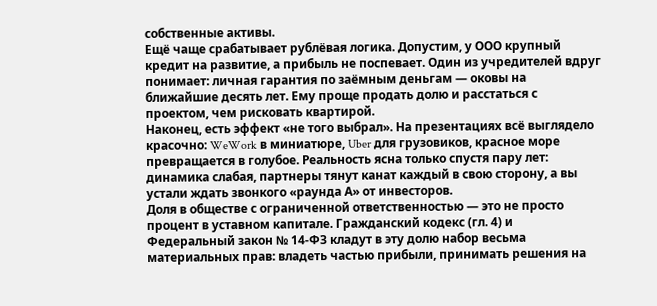собственные активы.
Ещё чаще срабатывает рублёвая логика. Допустим, у ООО крупный кредит на развитие, а прибыль не поспевает. Один из учредителей вдруг понимает: личная гарантия по заёмным деньгам — оковы на ближайшие десять лет. Ему проще продать долю и расстаться с проектом, чем рисковать квартирой.
Наконец, есть эффект «не того выбрал». На презентациях всё выглядело красочно: WeWork в миниатюре, Uber для грузовиков, красное море превращается в голубое. Реальность ясна только спустя пару лет: динамика слабая, партнеры тянут канат каждый в свою сторону, а вы устали ждать звонкого «раунда А» от инвесторов.
Доля в обществе с ограниченной ответственностью — это не просто процент в уставном капитале. Гражданский кодекс (гл. 4) и Федеральный закон № 14-ФЗ кладут в эту долю набор весьма материальных прав: владеть частью прибыли, принимать решения на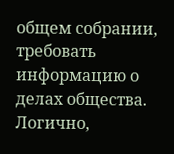общем собрании, требовать информацию о делах общества. Логично,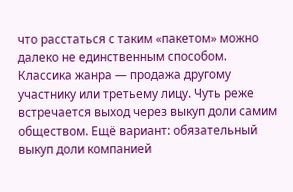что расстаться с таким «пакетом» можно далеко не единственным способом.
Классика жанра — продажа другому участнику или третьему лицу. Чуть реже встречается выход через выкуп доли самим обществом. Ещё вариант: обязательный выкуп доли компанией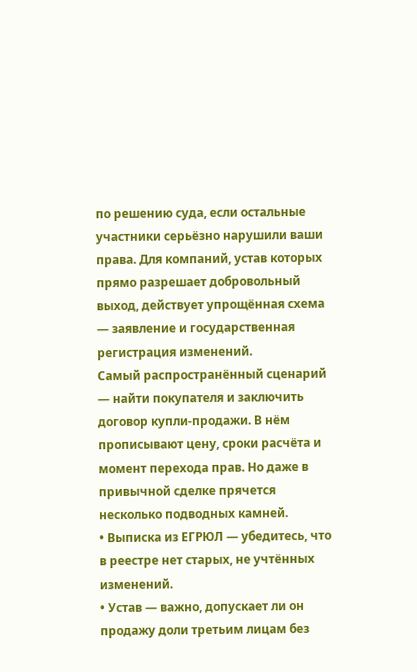по решению суда, если остальные участники серьёзно нарушили ваши права. Для компаний, устав которых прямо разрешает добровольный выход, действует упрощённая схема — заявление и государственная регистрация изменений.
Самый распространённый сценарий — найти покупателя и заключить договор купли-продажи. В нём прописывают цену, сроки расчёта и момент перехода прав. Но даже в привычной сделке прячется несколько подводных камней.
• Выписка из ЕГРЮЛ — убедитесь, что в реестре нет старых, не учтённых изменений.
• Устав — важно, допускает ли он продажу доли третьим лицам без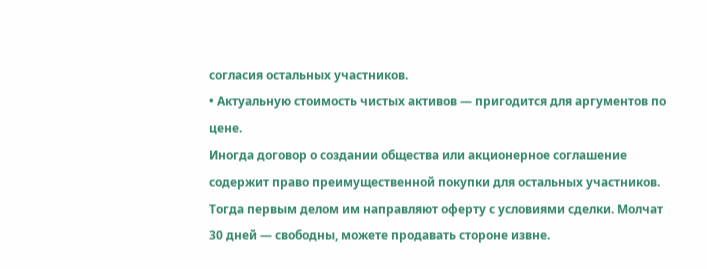согласия остальных участников.
• Актуальную стоимость чистых активов — пригодится для аргументов по цене.
Иногда договор о создании общества или акционерное соглашение содержит право преимущественной покупки для остальных участников. Тогда первым делом им направляют оферту с условиями сделки. Молчат 30 дней — свободны, можете продавать стороне извне.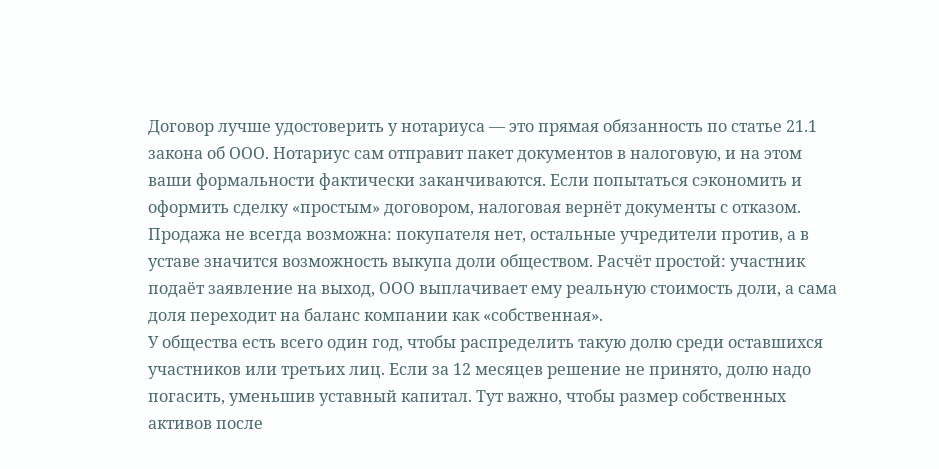Договор лучше удостоверить у нотариуса — это прямая обязанность по статье 21.1 закона об ООО. Нотариус сам отправит пакет документов в налоговую, и на этом ваши формальности фактически заканчиваются. Если попытаться сэкономить и оформить сделку «простым» договором, налоговая вернёт документы с отказом.
Продажа не всегда возможна: покупателя нет, остальные учредители против, а в уставе значится возможность выкупа доли обществом. Расчёт простой: участник подаёт заявление на выход, ООО выплачивает ему реальную стоимость доли, а сама доля переходит на баланс компании как «собственная».
У общества есть всего один год, чтобы распределить такую долю среди оставшихся участников или третьих лиц. Если за 12 месяцев решение не принято, долю надо погасить, уменьшив уставный капитал. Тут важно, чтобы размер собственных активов после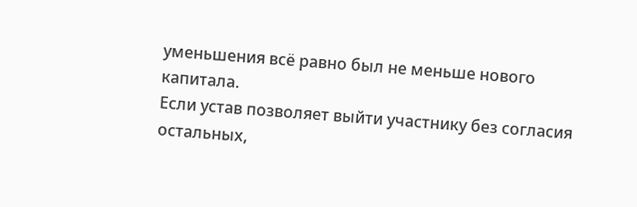уменьшения всё равно был не меньше нового капитала.
Если устав позволяет выйти участнику без согласия остальных,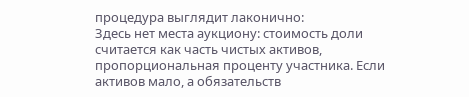процедура выглядит лаконично:
Здесь нет места аукциону: стоимость доли считается как часть чистых активов, пропорциональная проценту участника. Если активов мало, а обязательств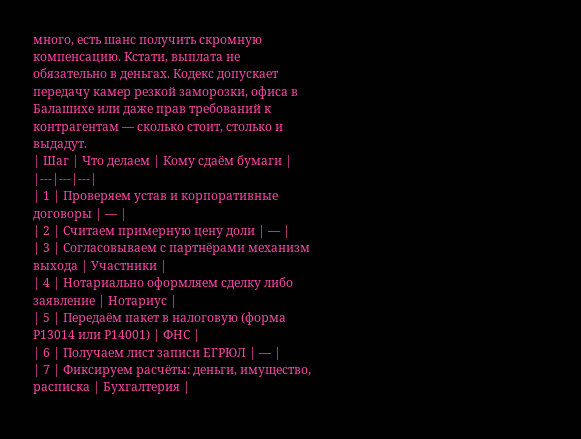много, есть шанс получить скромную компенсацию. Кстати, выплата не обязательно в деньгах. Кодекс допускает передачу камер резкой заморозки, офиса в Балашихе или даже прав требований к контрагентам — сколько стоит, столько и выдадут.
| Шаг | Что делаем | Кому сдаём бумаги |
|---|---|---|
| 1 | Проверяем устав и корпоративные договоры | — |
| 2 | Считаем примерную цену доли | — |
| 3 | Согласовываем с партнёрами механизм выхода | Участники |
| 4 | Нотариально оформляем сделку либо заявление | Нотариус |
| 5 | Передаём пакет в налоговую (форма Р13014 или Р14001) | ФНС |
| 6 | Получаем лист записи ЕГРЮЛ | — |
| 7 | Фиксируем расчёты: деньги, имущество, расписка | Бухгалтерия |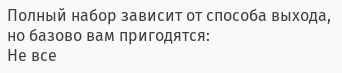Полный набор зависит от способа выхода, но базово вам пригодятся:
Не все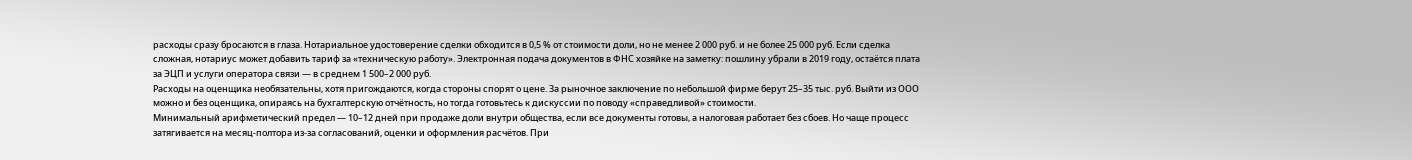расходы сразу бросаются в глаза. Нотариальное удостоверение сделки обходится в 0,5 % от стоимости доли, но не менее 2 000 руб. и не более 25 000 руб. Если сделка сложная, нотариус может добавить тариф за «техническую работу». Электронная подача документов в ФНС хозяйке на заметку: пошлину убрали в 2019 году, остаётся плата за ЭЦП и услуги оператора связи — в среднем 1 500–2 000 руб.
Расходы на оценщика необязательны, хотя пригождаются, когда стороны спорят о цене. За рыночное заключение по небольшой фирме берут 25–35 тыс. руб. Выйти из ООО можно и без оценщика, опираясь на бухгалтерскую отчётность, но тогда готовьтесь к дискуссии по поводу «справедливой» стоимости.
Минимальный арифметический предел — 10–12 дней при продаже доли внутри общества, если все документы готовы, а налоговая работает без сбоев. Но чаще процесс затягивается на месяц-полтора из-за согласований, оценки и оформления расчётов. При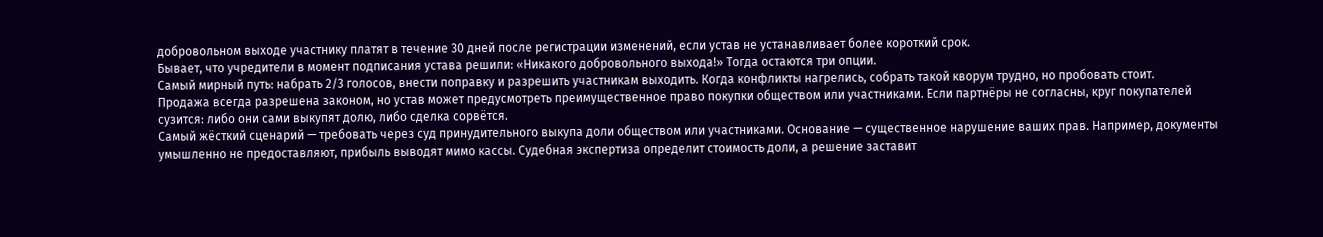добровольном выходе участнику платят в течение 30 дней после регистрации изменений, если устав не устанавливает более короткий срок.
Бывает, что учредители в момент подписания устава решили: «Никакого добровольного выхода!» Тогда остаются три опции.
Самый мирный путь: набрать 2/3 голосов, внести поправку и разрешить участникам выходить. Когда конфликты нагрелись, собрать такой кворум трудно, но пробовать стоит.
Продажа всегда разрешена законом, но устав может предусмотреть преимущественное право покупки обществом или участниками. Если партнёры не согласны, круг покупателей сузится: либо они сами выкупят долю, либо сделка сорвётся.
Самый жёсткий сценарий — требовать через суд принудительного выкупа доли обществом или участниками. Основание — существенное нарушение ваших прав. Например, документы умышленно не предоставляют, прибыль выводят мимо кассы. Судебная экспертиза определит стоимость доли, а решение заставит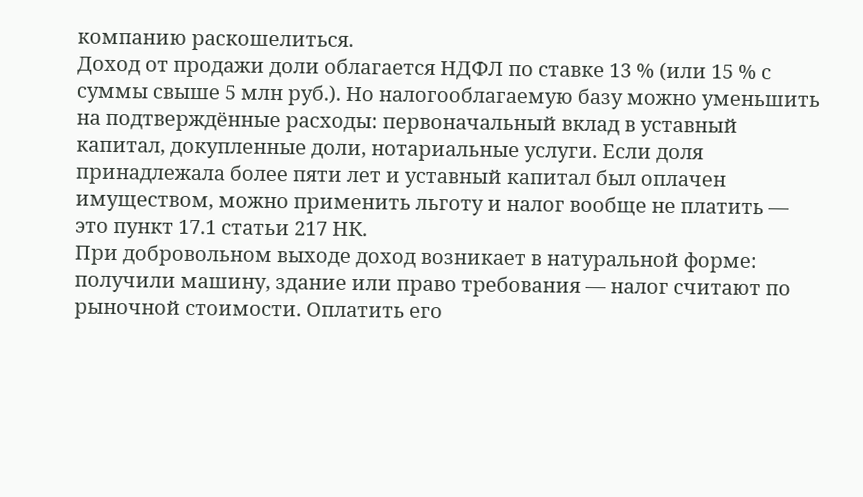компанию раскошелиться.
Доход от продажи доли облагается НДФЛ по ставке 13 % (или 15 % с суммы свыше 5 млн руб.). Но налогооблагаемую базу можно уменьшить на подтверждённые расходы: первоначальный вклад в уставный капитал, докупленные доли, нотариальные услуги. Если доля принадлежала более пяти лет и уставный капитал был оплачен имуществом, можно применить льготу и налог вообще не платить — это пункт 17.1 статьи 217 НК.
При добровольном выходе доход возникает в натуральной форме: получили машину, здание или право требования — налог считают по рыночной стоимости. Оплатить его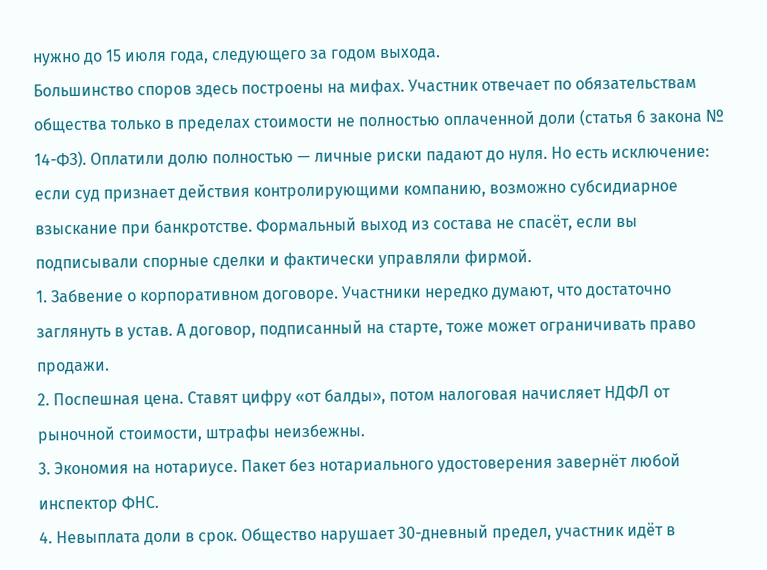нужно до 15 июля года, следующего за годом выхода.
Большинство споров здесь построены на мифах. Участник отвечает по обязательствам общества только в пределах стоимости не полностью оплаченной доли (статья 6 закона № 14-ФЗ). Оплатили долю полностью — личные риски падают до нуля. Но есть исключение: если суд признает действия контролирующими компанию, возможно субсидиарное взыскание при банкротстве. Формальный выход из состава не спасёт, если вы подписывали спорные сделки и фактически управляли фирмой.
1. Забвение о корпоративном договоре. Участники нередко думают, что достаточно заглянуть в устав. А договор, подписанный на старте, тоже может ограничивать право продажи.
2. Поспешная цена. Ставят цифру «от балды», потом налоговая начисляет НДФЛ от рыночной стоимости, штрафы неизбежны.
3. Экономия на нотариусе. Пакет без нотариального удостоверения завернёт любой инспектор ФНС.
4. Невыплата доли в срок. Общество нарушает 30-дневный предел, участник идёт в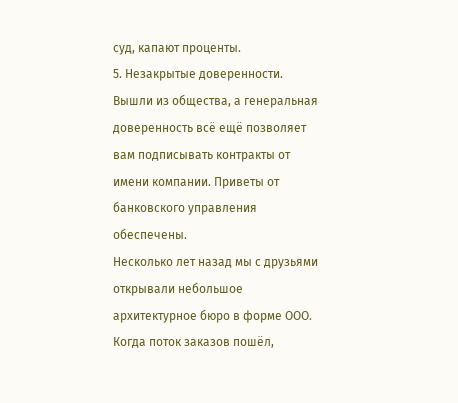суд, капают проценты.
5. Незакрытые доверенности. Вышли из общества, а генеральная доверенность всё ещё позволяет вам подписывать контракты от имени компании. Приветы от банковского управления обеспечены.
Несколько лет назад мы с друзьями открывали небольшое архитектурное бюро в форме ООО. Когда поток заказов пошёл,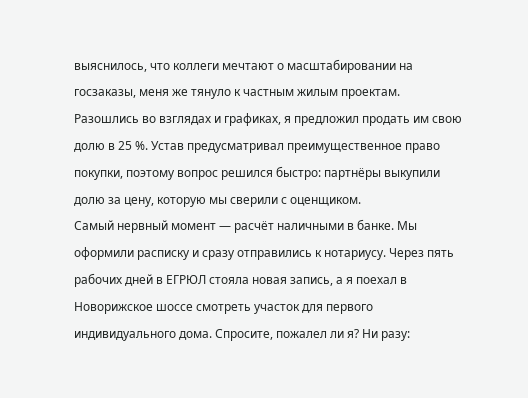выяснилось, что коллеги мечтают о масштабировании на госзаказы, меня же тянуло к частным жилым проектам. Разошлись во взглядах и графиках, я предложил продать им свою долю в 25 %. Устав предусматривал преимущественное право покупки, поэтому вопрос решился быстро: партнёры выкупили долю за цену, которую мы сверили с оценщиком.
Самый нервный момент — расчёт наличными в банке. Мы оформили расписку и сразу отправились к нотариусу. Через пять рабочих дней в ЕГРЮЛ стояла новая запись, а я поехал в Новорижское шоссе смотреть участок для первого индивидуального дома. Спросите, пожалел ли я? Ни разу: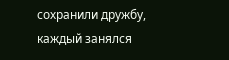сохранили дружбу, каждый занялся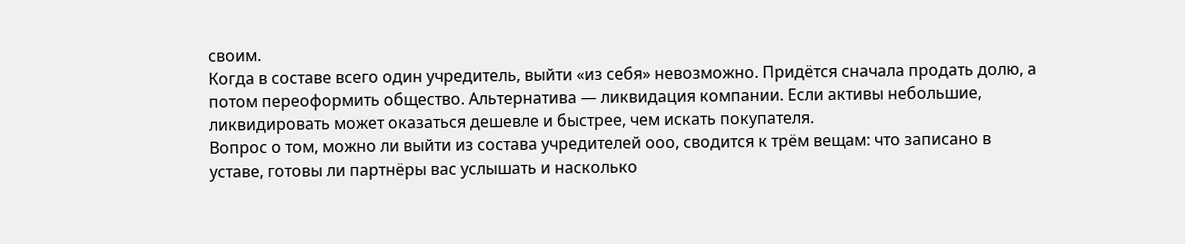своим.
Когда в составе всего один учредитель, выйти «из себя» невозможно. Придётся сначала продать долю, а потом переоформить общество. Альтернатива — ликвидация компании. Если активы небольшие, ликвидировать может оказаться дешевле и быстрее, чем искать покупателя.
Вопрос о том, можно ли выйти из состава учредителей ооо, сводится к трём вещам: что записано в уставе, готовы ли партнёры вас услышать и насколько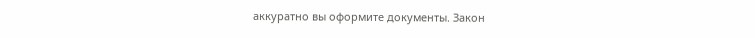аккуратно вы оформите документы. Закон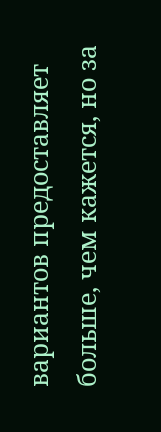вариантов предоставляет больше, чем кажется, но за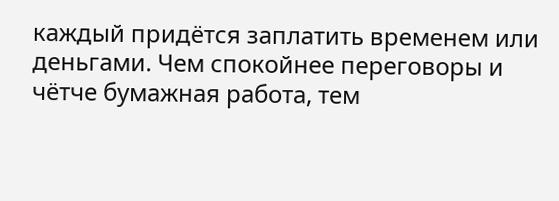каждый придётся заплатить временем или деньгами. Чем спокойнее переговоры и чётче бумажная работа, тем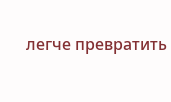легче превратить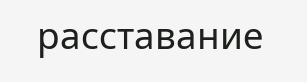расставание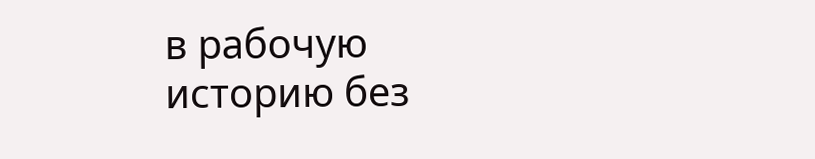в рабочую историю без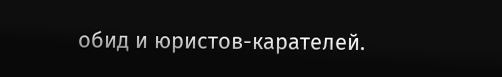обид и юристов-карателей.